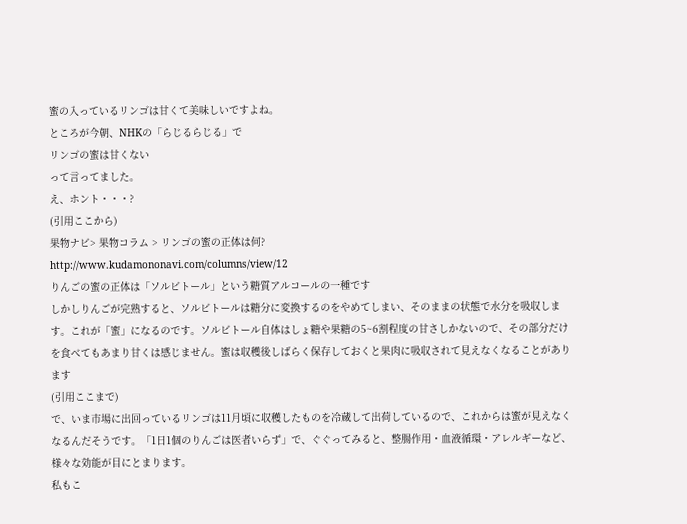蜜の入っているリンゴは甘くて美味しいですよね。
ところが今朝、NHKの「らじるらじる」で
リンゴの蜜は甘くない
って言ってました。
え、ホント・・・?
(引用ここから)
果物ナビ> 果物コラム > リンゴの蜜の正体は何?
http://www.kudamononavi.com/columns/view/12
りんごの蜜の正体は「ソルビトール」という糖質アルコールの一種です
しかしりんごが完熟すると、ソルビトールは糖分に変換するのをやめてしまい、そのままの状態で水分を吸収します。これが「蜜」になるのです。ソルビトール自体はしょ糖や果糖の5~6割程度の甘さしかないので、その部分だけを食べてもあまり甘くは感じません。蜜は収穫後しばらく保存しておくと果肉に吸収されて見えなくなることがあります
(引用ここまで)
で、いま市場に出回っているリンゴは11月頃に収穫したものを冷蔵して出荷しているので、これからは蜜が見えなくなるんだそうです。「1日1個のりんごは医者いらず」で、ぐぐってみると、整腸作用・血液循環・アレルギーなど、様々な効能が目にとまります。
私もこ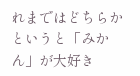れまではどちらかというと「みかん」が大好き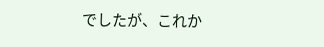でしたが、これか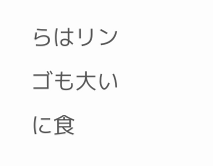らはリンゴも大いに食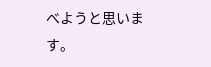べようと思います。